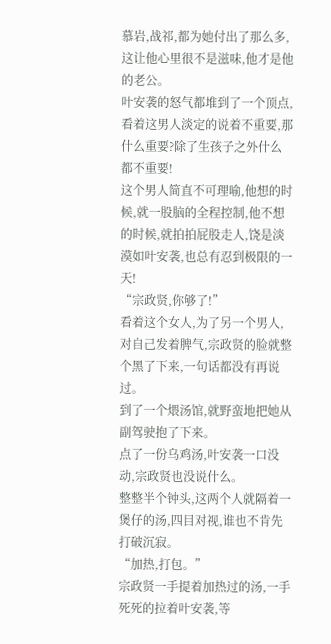慕岩,战祁,都为她付出了那么多,这让他心里很不是滋味,他才是他的老公。
叶安袭的怒气都堆到了一个顶点,看着这男人淡定的说着不重要,那什么重要?除了生孩子之外什么都不重要!
这个男人简直不可理喻,他想的时候,就一股脑的全程控制,他不想的时候,就拍拍屁股走人,饶是淡漠如叶安袭,也总有忍到极限的一天!
“宗政贤,你够了!”
看着这个女人,为了另一个男人,对自己发着脾气,宗政贤的脸就整个黑了下来,一句话都没有再说过。
到了一个煨汤馆,就野蛮地把她从副驾驶抱了下来。
点了一份乌鸡汤,叶安袭一口没动,宗政贤也没说什么。
整整半个钟头,这两个人就隔着一煲仔的汤,四目对视,谁也不肯先打破沉寂。
“加热,打包。”
宗政贤一手提着加热过的汤,一手死死的拉着叶安袭,等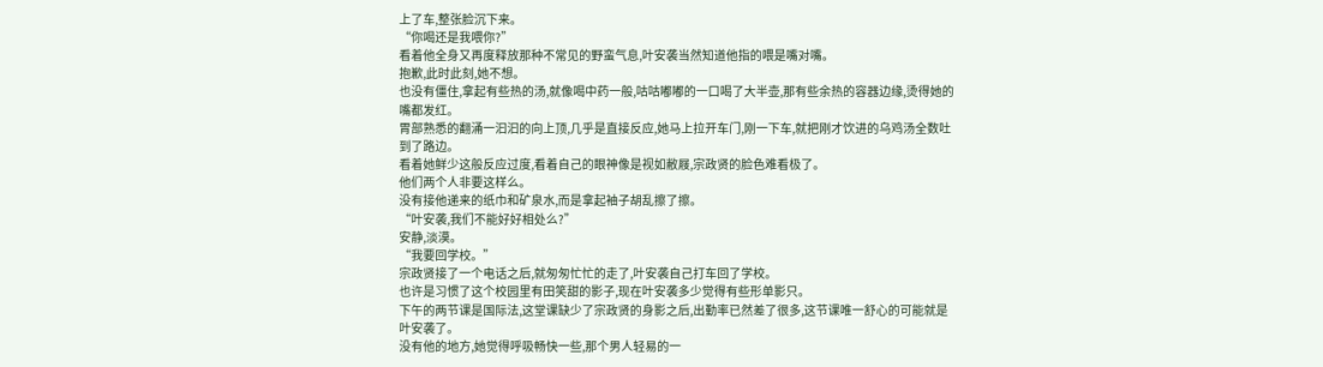上了车,整张脸沉下来。
“你喝还是我喂你?”
看着他全身又再度释放那种不常见的野蛮气息,叶安袭当然知道他指的喂是嘴对嘴。
抱歉,此时此刻,她不想。
也没有僵住,拿起有些热的汤,就像喝中药一般,咕咕嘟嘟的一口喝了大半壶,那有些余热的容器边缘,烫得她的嘴都发红。
胃部熟悉的翻涌一汩汩的向上顶,几乎是直接反应,她马上拉开车门,刚一下车,就把刚才饮进的乌鸡汤全数吐到了路边。
看着她鲜少这般反应过度,看着自己的眼神像是视如敝屐,宗政贤的脸色难看极了。
他们两个人非要这样么。
没有接他递来的纸巾和矿泉水,而是拿起袖子胡乱擦了擦。
“叶安袭,我们不能好好相处么?”
安静,淡漠。
“我要回学校。”
宗政贤接了一个电话之后,就匆匆忙忙的走了,叶安袭自己打车回了学校。
也许是习惯了这个校园里有田笑甜的影子,现在叶安袭多少觉得有些形单影只。
下午的两节课是国际法,这堂课缺少了宗政贤的身影之后,出勤率已然差了很多,这节课唯一舒心的可能就是叶安袭了。
没有他的地方,她觉得呼吸畅快一些,那个男人轻易的一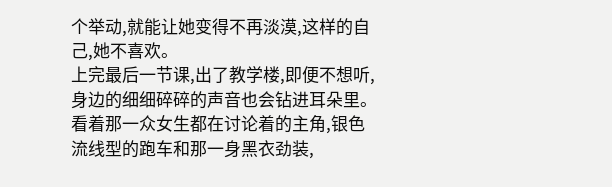个举动,就能让她变得不再淡漠,这样的自己,她不喜欢。
上完最后一节课,出了教学楼,即便不想听,身边的细细碎碎的声音也会钻进耳朵里。
看着那一众女生都在讨论着的主角,银色流线型的跑车和那一身黑衣劲装,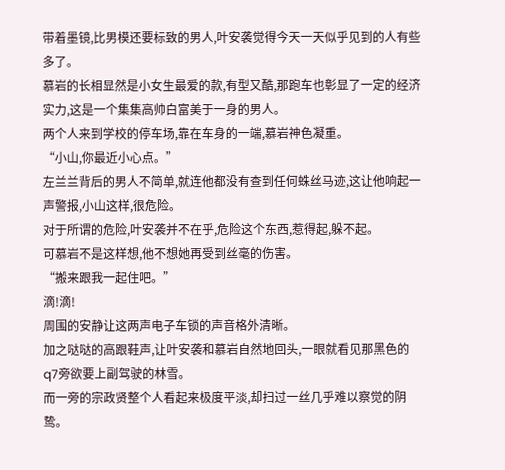带着墨镜,比男模还要标致的男人,叶安袭觉得今天一天似乎见到的人有些多了。
慕岩的长相显然是小女生最爱的款,有型又酷,那跑车也彰显了一定的经济实力,这是一个集集高帅白富美于一身的男人。
两个人来到学校的停车场,靠在车身的一端,慕岩神色凝重。
“小山,你最近小心点。”
左兰兰背后的男人不简单,就连他都没有查到任何蛛丝马迹,这让他响起一声警报,小山这样,很危险。
对于所谓的危险,叶安袭并不在乎,危险这个东西,惹得起,躲不起。
可慕岩不是这样想,他不想她再受到丝毫的伤害。
“搬来跟我一起住吧。”
滴!滴!
周围的安静让这两声电子车锁的声音格外清晰。
加之哒哒的高跟鞋声,让叶安袭和慕岩自然地回头,一眼就看见那黑色的q7旁欲要上副驾驶的林雪。
而一旁的宗政贤整个人看起来极度平淡,却扫过一丝几乎难以察觉的阴鸷。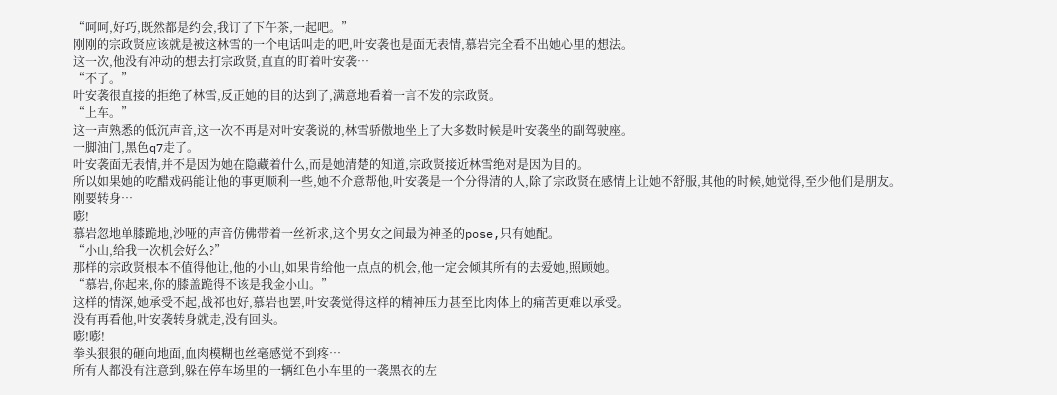“呵呵,好巧,既然都是约会,我订了下午茶,一起吧。”
刚刚的宗政贤应该就是被这林雪的一个电话叫走的吧,叶安袭也是面无表情,慕岩完全看不出她心里的想法。
这一次,他没有冲动的想去打宗政贤,直直的盯着叶安袭…
“不了。”
叶安袭很直接的拒绝了林雪,反正她的目的达到了,满意地看着一言不发的宗政贤。
“上车。”
这一声熟悉的低沉声音,这一次不再是对叶安袭说的,林雪骄傲地坐上了大多数时候是叶安袭坐的副驾驶座。
一脚油门,黑色q7走了。
叶安袭面无表情,并不是因为她在隐藏着什么,而是她清楚的知道,宗政贤接近林雪绝对是因为目的。
所以如果她的吃醋戏码能让他的事更顺利一些,她不介意帮他,叶安袭是一个分得清的人,除了宗政贤在感情上让她不舒服,其他的时候,她觉得,至少他们是朋友。
刚要转身…
嘭!
慕岩忽地单膝跪地,沙哑的声音仿佛带着一丝祈求,这个男女之间最为神圣的pose,只有她配。
“小山,给我一次机会好么?”
那样的宗政贤根本不值得他让,他的小山,如果肯给他一点点的机会,他一定会倾其所有的去爱她,照顾她。
“慕岩,你起来,你的膝盖跪得不该是我金小山。”
这样的情深,她承受不起,战祁也好,慕岩也罢,叶安袭觉得这样的精神压力甚至比肉体上的痛苦更难以承受。
没有再看他,叶安袭转身就走,没有回头。
嘭!嘭!
拳头狠狠的砸向地面,血肉模糊也丝毫感觉不到疼…
所有人都没有注意到,躲在停车场里的一辆红色小车里的一袭黑衣的左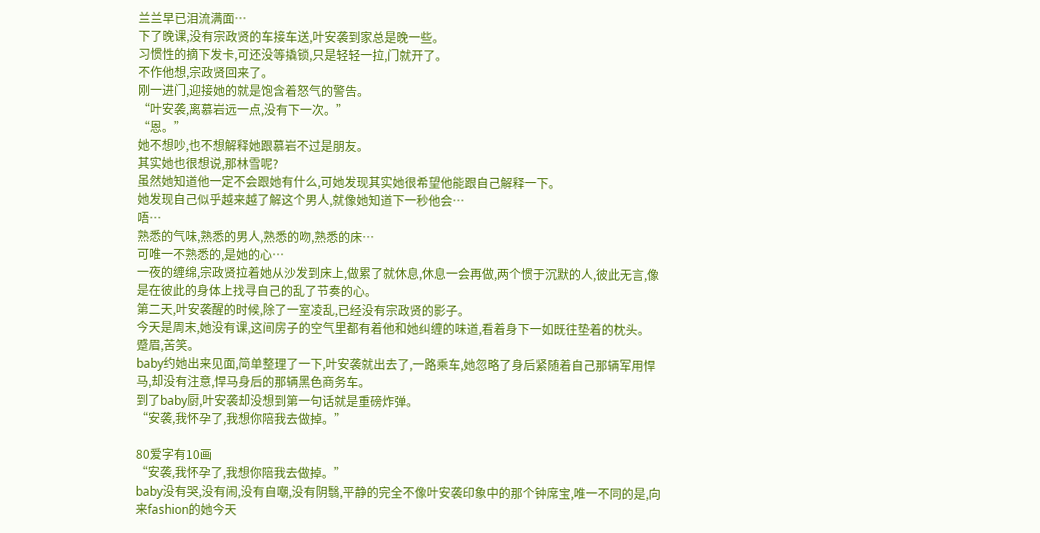兰兰早已泪流满面…
下了晚课,没有宗政贤的车接车送,叶安袭到家总是晚一些。
习惯性的摘下发卡,可还没等撬锁,只是轻轻一拉,门就开了。
不作他想,宗政贤回来了。
刚一进门,迎接她的就是饱含着怒气的警告。
“叶安袭,离慕岩远一点,没有下一次。”
“恩。”
她不想吵,也不想解释她跟慕岩不过是朋友。
其实她也很想说,那林雪呢?
虽然她知道他一定不会跟她有什么,可她发现其实她很希望他能跟自己解释一下。
她发现自己似乎越来越了解这个男人,就像她知道下一秒他会…
唔…
熟悉的气味,熟悉的男人,熟悉的吻,熟悉的床…
可唯一不熟悉的,是她的心…
一夜的缠绵,宗政贤拉着她从沙发到床上,做累了就休息,休息一会再做,两个惯于沉默的人,彼此无言,像是在彼此的身体上找寻自己的乱了节奏的心。
第二天,叶安袭醒的时候,除了一室凌乱,已经没有宗政贤的影子。
今天是周末,她没有课,这间房子的空气里都有着他和她纠缠的味道,看着身下一如既往垫着的枕头。
蹙眉,苦笑。
baby约她出来见面,简单整理了一下,叶安袭就出去了,一路乘车,她忽略了身后紧随着自己那辆军用悍马,却没有注意,悍马身后的那辆黑色商务车。
到了baby厨,叶安袭却没想到第一句话就是重磅炸弹。
“安袭,我怀孕了,我想你陪我去做掉。”

80爱字有10画
“安袭,我怀孕了,我想你陪我去做掉。”
baby没有哭,没有闹,没有自嘲,没有阴翳,平静的完全不像叶安袭印象中的那个钟席宝,唯一不同的是,向来fashion的她今天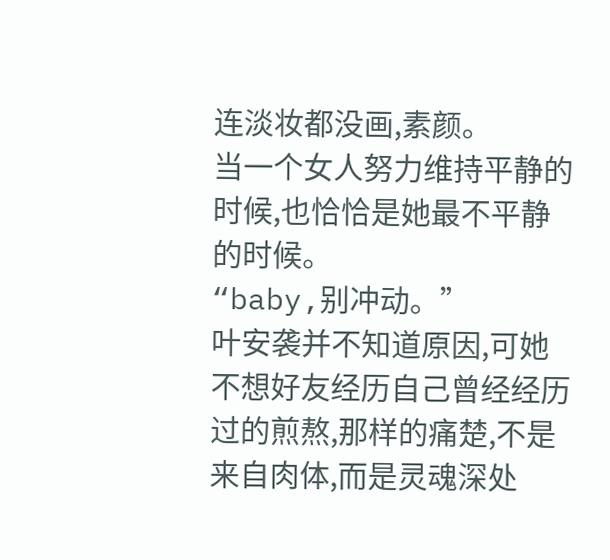连淡妆都没画,素颜。
当一个女人努力维持平静的时候,也恰恰是她最不平静的时候。
“baby,别冲动。”
叶安袭并不知道原因,可她不想好友经历自己曾经经历过的煎熬,那样的痛楚,不是来自肉体,而是灵魂深处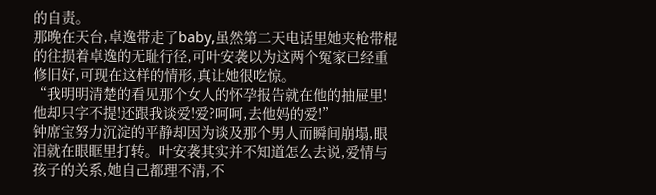的自责。
那晚在天台,卓逸带走了baby,虽然第二天电话里她夹枪带棍的往损着卓逸的无耻行径,可叶安袭以为这两个冤家已经重修旧好,可现在这样的情形,真让她很吃惊。
“我明明清楚的看见那个女人的怀孕报告就在他的抽屉里!他却只字不提!还跟我谈爱!爱?呵呵,去他妈的爱!”
钟席宝努力沉淀的平静却因为谈及那个男人而瞬间崩塌,眼泪就在眼眶里打转。叶安袭其实并不知道怎么去说,爱情与孩子的关系,她自己都理不清,不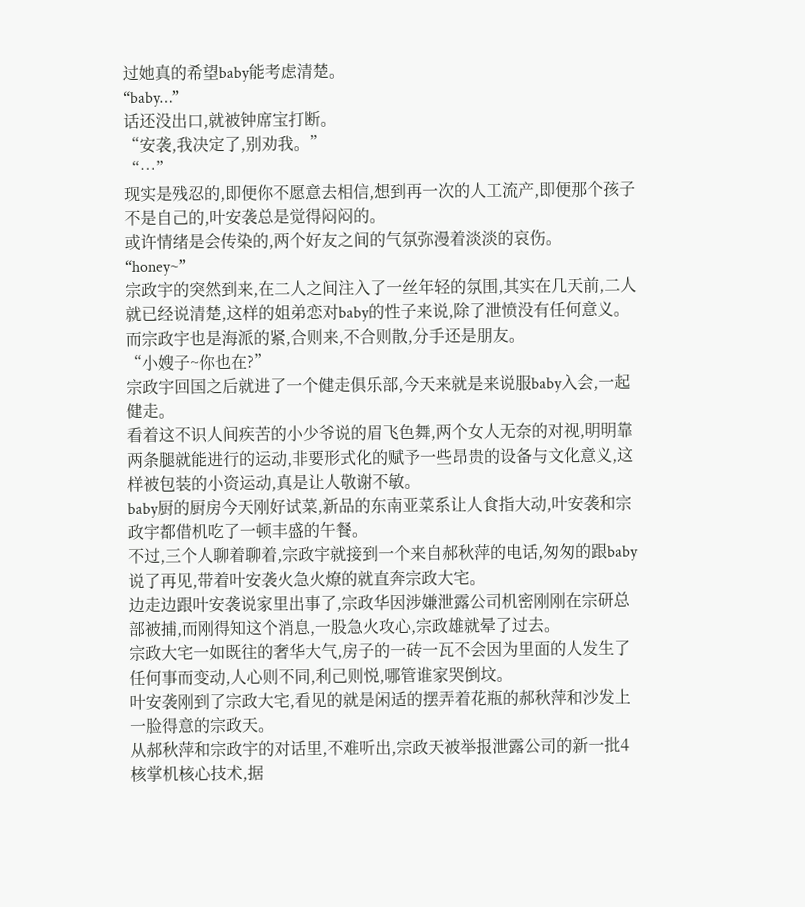过她真的希望baby能考虑清楚。
“baby…”
话还没出口,就被钟席宝打断。
“安袭,我决定了,别劝我。”
“…”
现实是残忍的,即便你不愿意去相信,想到再一次的人工流产,即便那个孩子不是自己的,叶安袭总是觉得闷闷的。
或许情绪是会传染的,两个好友之间的气氛弥漫着淡淡的哀伤。
“honey~”
宗政宇的突然到来,在二人之间注入了一丝年轻的氛围,其实在几天前,二人就已经说清楚,这样的姐弟恋对baby的性子来说,除了泄愤没有任何意义。
而宗政宇也是海派的紧,合则来,不合则散,分手还是朋友。
“小嫂子~你也在?”
宗政宇回国之后就进了一个健走俱乐部,今天来就是来说服baby入会,一起健走。
看着这不识人间疾苦的小少爷说的眉飞色舞,两个女人无奈的对视,明明靠两条腿就能进行的运动,非要形式化的赋予一些昂贵的设备与文化意义,这样被包装的小资运动,真是让人敬谢不敏。
baby厨的厨房今天刚好试菜,新品的东南亚菜系让人食指大动,叶安袭和宗政宇都借机吃了一顿丰盛的午餐。
不过,三个人聊着聊着,宗政宇就接到一个来自郝秋萍的电话,匆匆的跟baby说了再见,带着叶安袭火急火燎的就直奔宗政大宅。
边走边跟叶安袭说家里出事了,宗政华因涉嫌泄露公司机密刚刚在宗研总部被捕,而刚得知这个消息,一股急火攻心,宗政雄就晕了过去。
宗政大宅一如既往的奢华大气,房子的一砖一瓦不会因为里面的人发生了任何事而变动,人心则不同,利己则悦,哪管谁家哭倒坟。
叶安袭刚到了宗政大宅,看见的就是闲适的摆弄着花瓶的郝秋萍和沙发上一脸得意的宗政天。
从郝秋萍和宗政宇的对话里,不难听出,宗政天被举报泄露公司的新一批4核掌机核心技术,据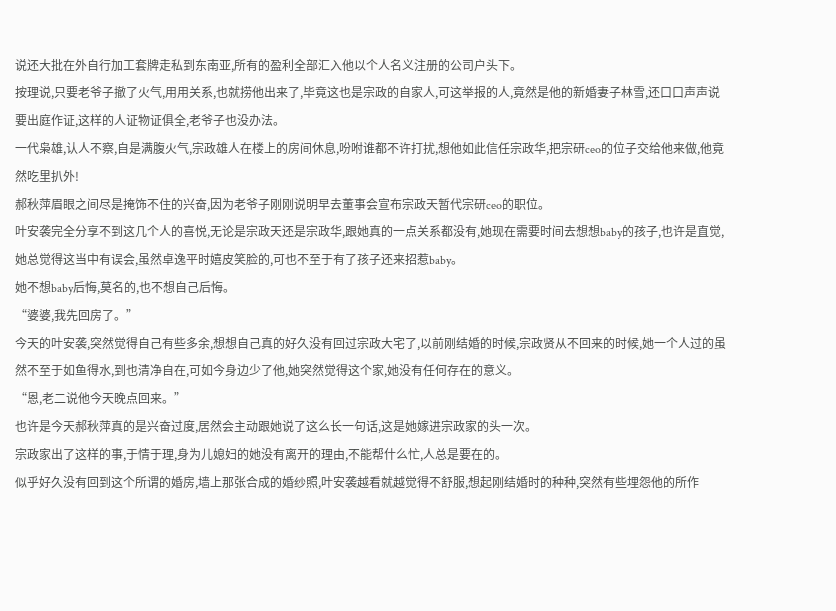说还大批在外自行加工套牌走私到东南亚,所有的盈利全部汇入他以个人名义注册的公司户头下。
按理说,只要老爷子撤了火气,用用关系,也就捞他出来了,毕竟这也是宗政的自家人,可这举报的人,竟然是他的新婚妻子林雪,还口口声声说要出庭作证,这样的人证物证俱全,老爷子也没办法。
一代枭雄,认人不察,自是满腹火气,宗政雄人在楼上的房间休息,吩咐谁都不许打扰,想他如此信任宗政华,把宗研ceo的位子交给他来做,他竟然吃里扒外!
郝秋萍眉眼之间尽是掩饰不住的兴奋,因为老爷子刚刚说明早去董事会宣布宗政天暂代宗研ceo的职位。
叶安袭完全分享不到这几个人的喜悦,无论是宗政天还是宗政华,跟她真的一点关系都没有,她现在需要时间去想想baby的孩子,也许是直觉,她总觉得这当中有误会,虽然卓逸平时嬉皮笑脸的,可也不至于有了孩子还来招惹baby。
她不想baby后悔,莫名的,也不想自己后悔。
“婆婆,我先回房了。”
今天的叶安袭,突然觉得自己有些多余,想想自己真的好久没有回过宗政大宅了,以前刚结婚的时候,宗政贤从不回来的时候,她一个人过的虽然不至于如鱼得水,到也清净自在,可如今身边少了他,她突然觉得这个家,她没有任何存在的意义。
“恩,老二说他今天晚点回来。”
也许是今天郝秋萍真的是兴奋过度,居然会主动跟她说了这么长一句话,这是她嫁进宗政家的头一次。
宗政家出了这样的事,于情于理,身为儿媳妇的她没有离开的理由,不能帮什么忙,人总是要在的。
似乎好久没有回到这个所谓的婚房,墙上那张合成的婚纱照,叶安袭越看就越觉得不舒服,想起刚结婚时的种种,突然有些埋怨他的所作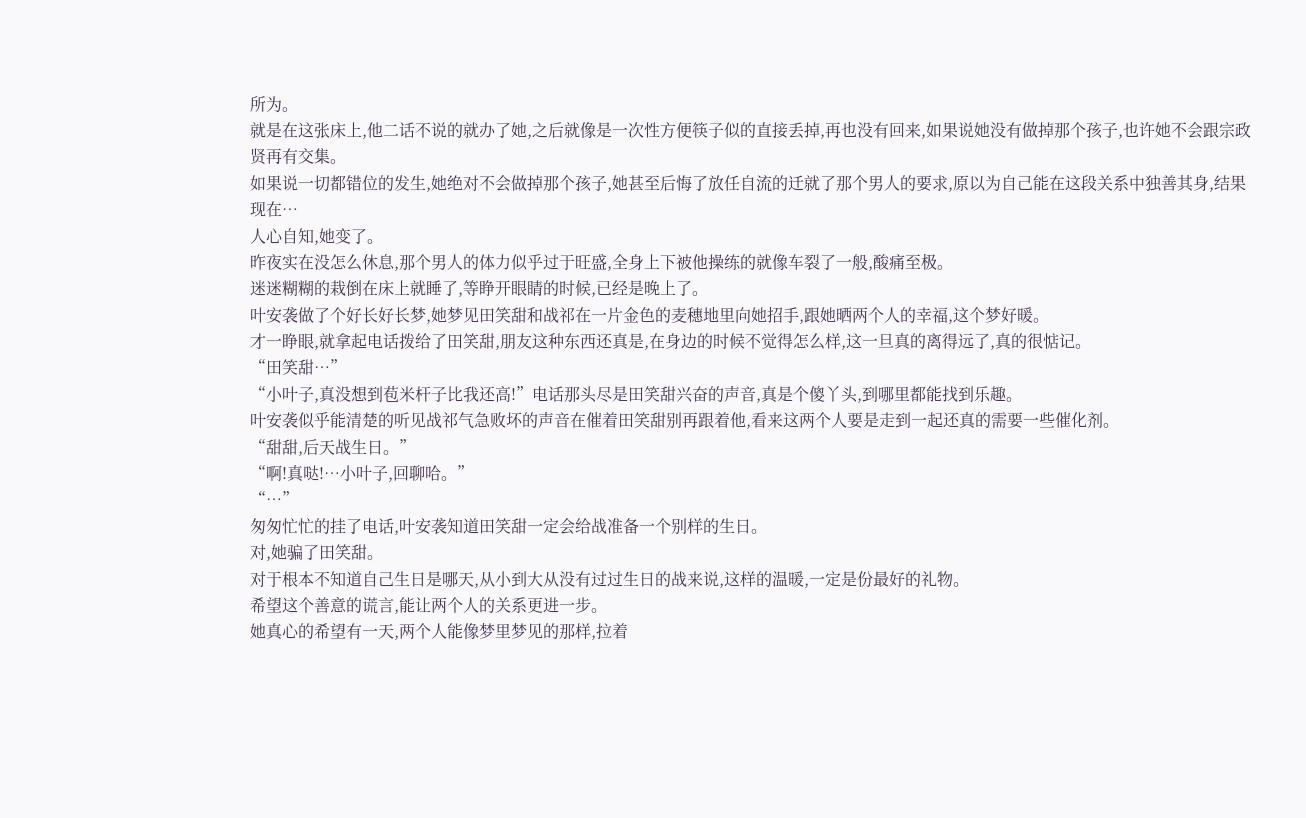所为。
就是在这张床上,他二话不说的就办了她,之后就像是一次性方便筷子似的直接丢掉,再也没有回来,如果说她没有做掉那个孩子,也许她不会跟宗政贤再有交集。
如果说一切都错位的发生,她绝对不会做掉那个孩子,她甚至后悔了放任自流的迁就了那个男人的要求,原以为自己能在这段关系中独善其身,结果现在…
人心自知,她变了。
昨夜实在没怎么休息,那个男人的体力似乎过于旺盛,全身上下被他操练的就像车裂了一般,酸痛至极。
迷迷糊糊的栽倒在床上就睡了,等睁开眼睛的时候,已经是晚上了。
叶安袭做了个好长好长梦,她梦见田笑甜和战祁在一片金色的麦穗地里向她招手,跟她晒两个人的幸福,这个梦好暖。
才一睁眼,就拿起电话拨给了田笑甜,朋友这种东西还真是,在身边的时候不觉得怎么样,这一旦真的离得远了,真的很惦记。
“田笑甜…”
“小叶子,真没想到苞米杆子比我还高!”电话那头尽是田笑甜兴奋的声音,真是个傻丫头,到哪里都能找到乐趣。
叶安袭似乎能清楚的听见战祁气急败坏的声音在催着田笑甜别再跟着他,看来这两个人要是走到一起还真的需要一些催化剂。
“甜甜,后天战生日。”
“啊!真哒!…小叶子,回聊哈。”
“…”
匆匆忙忙的挂了电话,叶安袭知道田笑甜一定会给战准备一个别样的生日。
对,她骗了田笑甜。
对于根本不知道自己生日是哪天,从小到大从没有过过生日的战来说,这样的温暖,一定是份最好的礼物。
希望这个善意的谎言,能让两个人的关系更进一步。
她真心的希望有一天,两个人能像梦里梦见的那样,拉着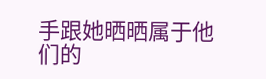手跟她晒晒属于他们的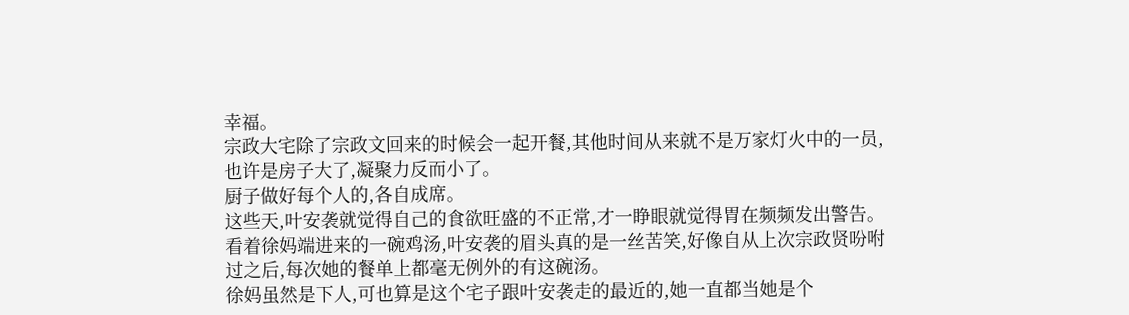幸福。
宗政大宅除了宗政文回来的时候会一起开餐,其他时间从来就不是万家灯火中的一员,也许是房子大了,凝聚力反而小了。
厨子做好每个人的,各自成席。
这些天,叶安袭就觉得自己的食欲旺盛的不正常,才一睁眼就觉得胃在频频发出警告。
看着徐妈端进来的一碗鸡汤,叶安袭的眉头真的是一丝苦笑,好像自从上次宗政贤吩咐过之后,每次她的餐单上都毫无例外的有这碗汤。
徐妈虽然是下人,可也算是这个宅子跟叶安袭走的最近的,她一直都当她是个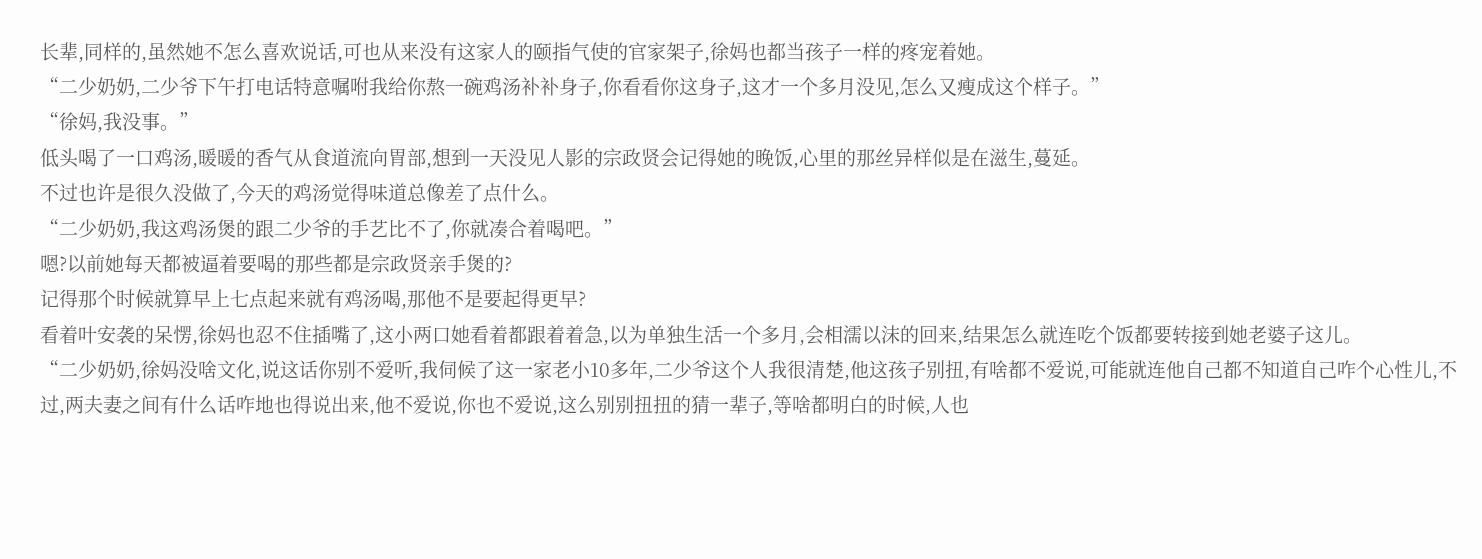长辈,同样的,虽然她不怎么喜欢说话,可也从来没有这家人的颐指气使的官家架子,徐妈也都当孩子一样的疼宠着她。
“二少奶奶,二少爷下午打电话特意嘱咐我给你熬一碗鸡汤补补身子,你看看你这身子,这才一个多月没见,怎么又瘦成这个样子。”
“徐妈,我没事。”
低头喝了一口鸡汤,暖暖的香气从食道流向胃部,想到一天没见人影的宗政贤会记得她的晚饭,心里的那丝异样似是在滋生,蔓延。
不过也许是很久没做了,今天的鸡汤觉得味道总像差了点什么。
“二少奶奶,我这鸡汤煲的跟二少爷的手艺比不了,你就凑合着喝吧。”
嗯?以前她每天都被逼着要喝的那些都是宗政贤亲手煲的?
记得那个时候就算早上七点起来就有鸡汤喝,那他不是要起得更早?
看着叶安袭的呆愣,徐妈也忍不住插嘴了,这小两口她看着都跟着着急,以为单独生活一个多月,会相濡以沫的回来,结果怎么就连吃个饭都要转接到她老婆子这儿。
“二少奶奶,徐妈没啥文化,说这话你别不爱听,我伺候了这一家老小10多年,二少爷这个人我很清楚,他这孩子别扭,有啥都不爱说,可能就连他自己都不知道自己咋个心性儿,不过,两夫妻之间有什么话咋地也得说出来,他不爱说,你也不爱说,这么别别扭扭的猜一辈子,等啥都明白的时候,人也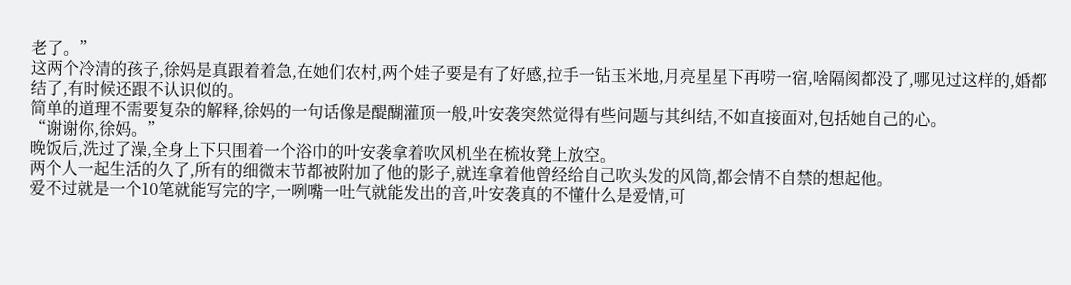老了。”
这两个冷清的孩子,徐妈是真跟着着急,在她们农村,两个娃子要是有了好感,拉手一钻玉米地,月亮星星下再唠一宿,啥隔阂都没了,哪见过这样的,婚都结了,有时候还跟不认识似的。
简单的道理不需要复杂的解释,徐妈的一句话像是醍醐灌顶一般,叶安袭突然觉得有些问题与其纠结,不如直接面对,包括她自己的心。
“谢谢你,徐妈。”
晚饭后,洗过了澡,全身上下只围着一个浴巾的叶安袭拿着吹风机坐在梳妆凳上放空。
两个人一起生活的久了,所有的细微末节都被附加了他的影子,就连拿着他曾经给自己吹头发的风筒,都会情不自禁的想起他。
爱不过就是一个10笔就能写完的字,一咧嘴一吐气就能发出的音,叶安袭真的不懂什么是爱情,可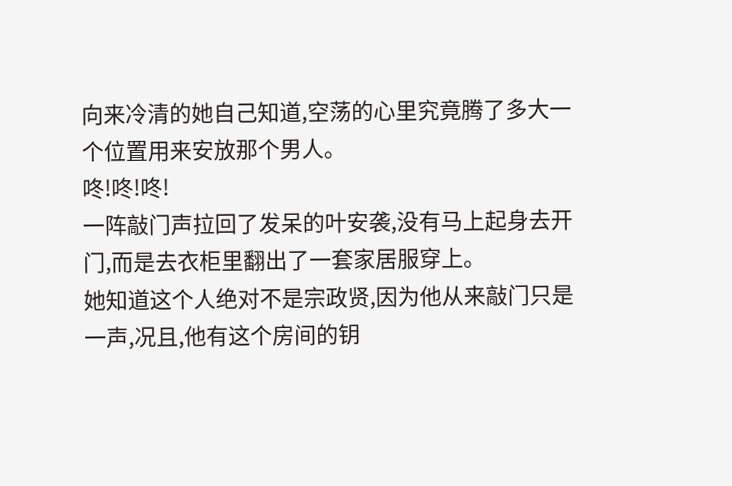向来冷清的她自己知道,空荡的心里究竟腾了多大一个位置用来安放那个男人。
咚!咚!咚!
一阵敲门声拉回了发呆的叶安袭,没有马上起身去开门,而是去衣柜里翻出了一套家居服穿上。
她知道这个人绝对不是宗政贤,因为他从来敲门只是一声,况且,他有这个房间的钥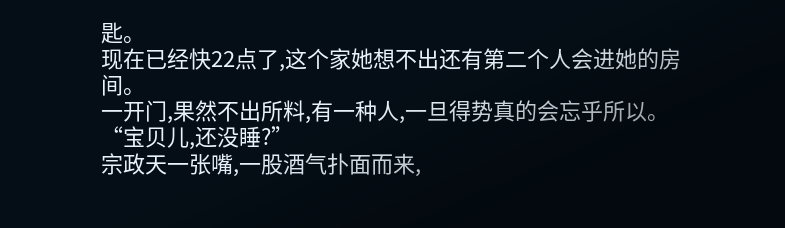匙。
现在已经快22点了,这个家她想不出还有第二个人会进她的房间。
一开门,果然不出所料,有一种人,一旦得势真的会忘乎所以。
“宝贝儿,还没睡?”
宗政天一张嘴,一股酒气扑面而来,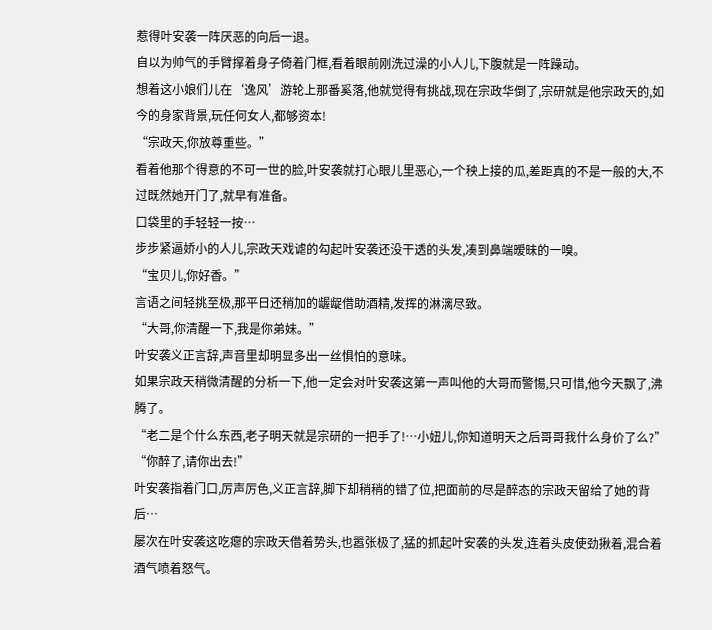惹得叶安袭一阵厌恶的向后一退。
自以为帅气的手臂撑着身子倚着门框,看着眼前刚洗过澡的小人儿,下腹就是一阵躁动。
想着这小娘们儿在‘逸风’游轮上那番奚落,他就觉得有挑战,现在宗政华倒了,宗研就是他宗政天的,如今的身家背景,玩任何女人,都够资本!
“宗政天,你放尊重些。”
看着他那个得意的不可一世的脸,叶安袭就打心眼儿里恶心,一个秧上接的瓜,差距真的不是一般的大,不过既然她开门了,就早有准备。
口袋里的手轻轻一按…
步步紧逼娇小的人儿,宗政天戏谑的勾起叶安袭还没干透的头发,凑到鼻端暧昧的一嗅。
“宝贝儿,你好香。”
言语之间轻挑至极,那平日还稍加的龌龊借助酒精,发挥的淋漓尽致。
“大哥,你清醒一下,我是你弟妹。”
叶安袭义正言辞,声音里却明显多出一丝惧怕的意味。
如果宗政天稍微清醒的分析一下,他一定会对叶安袭这第一声叫他的大哥而警惕,只可惜,他今天飘了,沸腾了。
“老二是个什么东西,老子明天就是宗研的一把手了!…小妞儿,你知道明天之后哥哥我什么身价了么?”
“你醉了,请你出去!”
叶安袭指着门口,厉声厉色,义正言辞,脚下却稍稍的错了位,把面前的尽是醉态的宗政天留给了她的背后…
屡次在叶安袭这吃瘪的宗政天借着势头,也嚣张极了,猛的抓起叶安袭的头发,连着头皮使劲揪着,混合着酒气喷着怒气。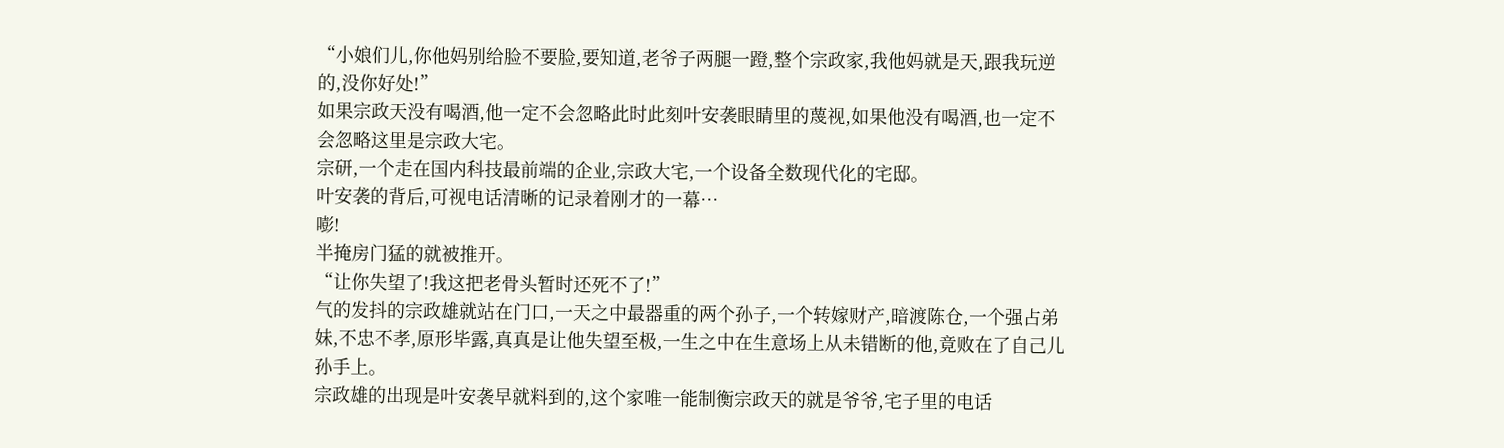“小娘们儿,你他妈别给脸不要脸,要知道,老爷子两腿一蹬,整个宗政家,我他妈就是天,跟我玩逆的,没你好处!”
如果宗政天没有喝酒,他一定不会忽略此时此刻叶安袭眼睛里的蔑视,如果他没有喝酒,也一定不会忽略这里是宗政大宅。
宗研,一个走在国内科技最前端的企业,宗政大宅,一个设备全数现代化的宅邸。
叶安袭的背后,可视电话清晰的记录着刚才的一幕…
嘭!
半掩房门猛的就被推开。
“让你失望了!我这把老骨头暂时还死不了!”
气的发抖的宗政雄就站在门口,一天之中最器重的两个孙子,一个转嫁财产,暗渡陈仓,一个强占弟妹,不忠不孝,原形毕露,真真是让他失望至极,一生之中在生意场上从未错断的他,竟败在了自己儿孙手上。
宗政雄的出现是叶安袭早就料到的,这个家唯一能制衡宗政天的就是爷爷,宅子里的电话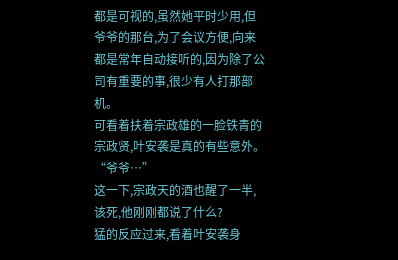都是可视的,虽然她平时少用,但爷爷的那台,为了会议方便,向来都是常年自动接听的,因为除了公司有重要的事,很少有人打那部机。
可看着扶着宗政雄的一脸铁青的宗政贤,叶安袭是真的有些意外。
“爷爷…”
这一下,宗政天的酒也醒了一半,该死,他刚刚都说了什么?
猛的反应过来,看着叶安袭身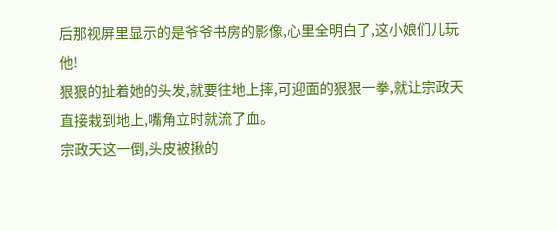后那视屏里显示的是爷爷书房的影像,心里全明白了,这小娘们儿玩他!
狠狠的扯着她的头发,就要往地上摔,可迎面的狠狠一拳,就让宗政天直接栽到地上,嘴角立时就流了血。
宗政天这一倒,头皮被揪的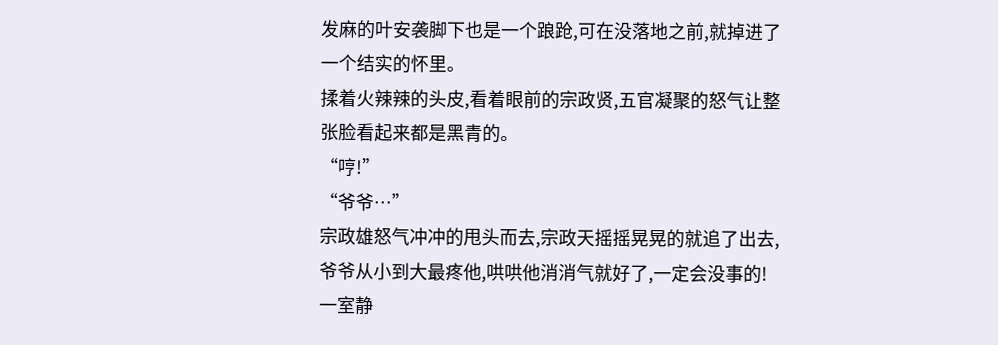发麻的叶安袭脚下也是一个踉跄,可在没落地之前,就掉进了一个结实的怀里。
揉着火辣辣的头皮,看着眼前的宗政贤,五官凝聚的怒气让整张脸看起来都是黑青的。
“哼!”
“爷爷…”
宗政雄怒气冲冲的甩头而去,宗政天摇摇晃晃的就追了出去,爷爷从小到大最疼他,哄哄他消消气就好了,一定会没事的!
一室静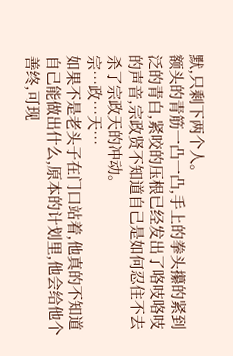默,只剩下两个人。
额头的青筋一凸一凸,手上的拳头攥的紧到泛的青白,紧咬的压根已经发出了咯吱咯吱的声音,宗政贤不知道自己是如何忍住不去杀了宗政天的冲动。
宗…政…天…
如果不是老头子在门口站着,他真的不知道自己能做出什么,原本的计划里,他会给他个善终,可现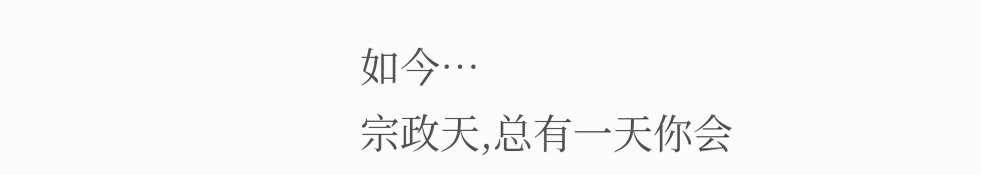如今…
宗政天,总有一天你会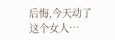后悔,今天动了这个女人…